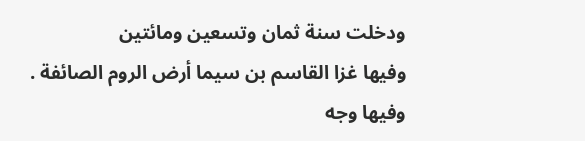ودخلت سنة ثمان وتسعين ومائتين
وفيها غزا القاسم بن سيما أرض الروم الصائفة .
وفيها وجه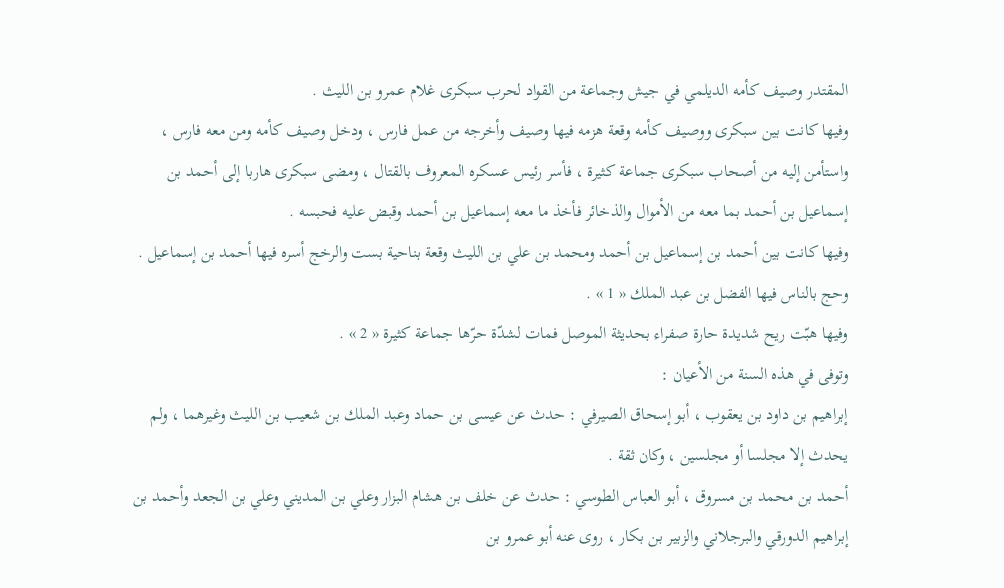المقتدر وصيف كأمه الديلمي في جيش وجماعة من القواد لحرب سبكرى غلام عمرو بن الليث .
وفيها كانت بين سبكرى ووصيف كأمه وقعة هزمه فيها وصيف وأخرجه من عمل فارس ، ودخل وصيف كأمه ومن معه فارس ، واستأمن إليه من أصحاب سبكرى جماعة كثيرة ، فأسر رئيس عسكره المعروف بالقتال ، ومضى سبكرى هاربا إلى أحمد بن إسماعيل بن أحمد بما معه من الأموال والذخائر فأخذ ما معه إسماعيل بن أحمد وقبض عليه فحبسه .
وفيها كانت بين أحمد بن إسماعيل بن أحمد ومحمد بن علي بن الليث وقعة بناحية بست والرخج أسره فيها أحمد بن إسماعيل .
وحج بالناس فيها الفضل بن عبد الملك « 1 » .
وفيها هبّت ريح شديدة حارة صفراء بحديثة الموصل فمات لشدّة حرّها جماعة كثيرة « 2 » .
وتوفى في هذه السنة من الأعيان :
إبراهيم بن داود بن يعقوب ، أبو إسحاق الصيرفي : حدث عن عيسى بن حماد وعبد الملك بن شعيب بن الليث وغيرهما ، ولم يحدث إلا مجلسا أو مجلسين ، وكان ثقة .
أحمد بن محمد بن مسروق ، أبو العباس الطوسي : حدث عن خلف بن هشام البزار وعلي بن المديني وعلي بن الجعد وأحمد بن إبراهيم الدورقي والبرجلاني والزبير بن بكار ، روى عنه أبو عمرو بن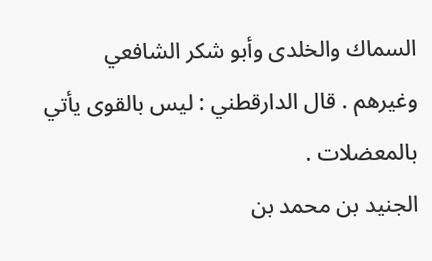السماك والخلدى وأبو شكر الشافعي وغيرهم . قال الدارقطني : ليس بالقوى يأتي بالمعضلات .
الجنيد بن محمد بن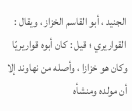الجنيد ، أبو القاسم الخزاز ، ويقال : القواريري ؛ قيل : كان أبوه قواريريّا وكان هو خزازا ، وأصله من نهاوند إلا أن مولده ومنشأه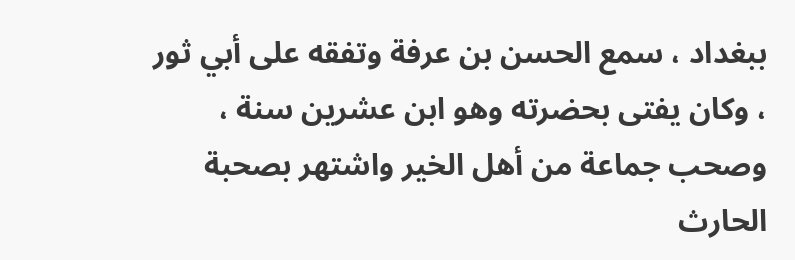ببغداد ، سمع الحسن بن عرفة وتفقه على أبي ثور ، وكان يفتى بحضرته وهو ابن عشرين سنة ، وصحب جماعة من أهل الخير واشتهر بصحبة الحارث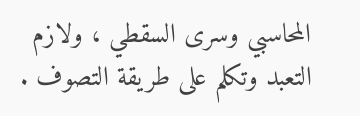المحاسبي وسرى السقطي ، ولازم التعبد وتكلم على طريقة التصوف .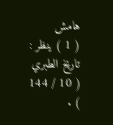هامش
( 1 ) ينظر : تاريخ الطبري ( 10 / 144 ) .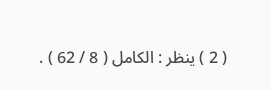( 2 ) ينظر : الكامل ( 8 / 62 ) .